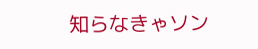知らなきゃソン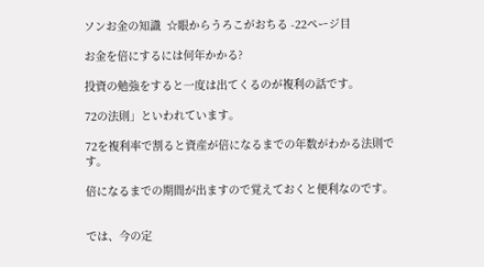ソンお金の知識  ☆眼からうろこがおちる -22ページ目

お金を倍にするには何年かかる?

投資の勉強をすると一度は出てくるのが複利の話です。

72の法則」といわれています。

72を複利率で割ると資産が倍になるまでの年数がわかる法則です。

倍になるまでの期間が出ますので覚えておくと便利なのです。


では、今の定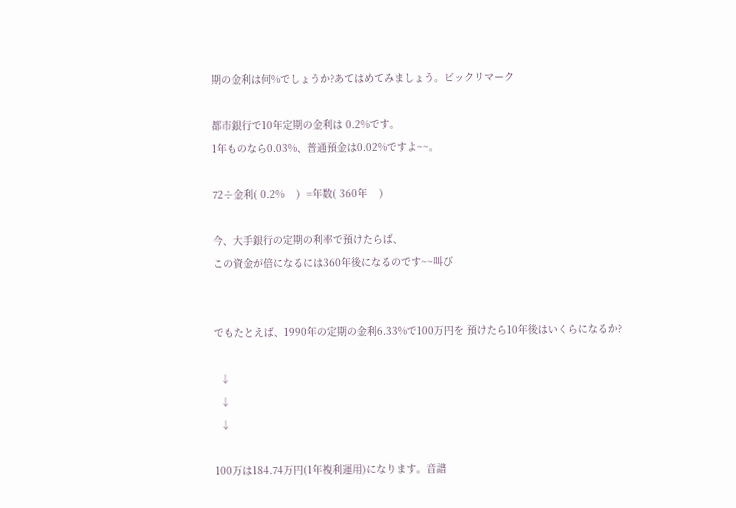期の金利は何%でしょうか?あてはめてみましょう。ビックリマーク

都市銀行で10年定期の金利は 0.2%です。
1年ものなら0.03%、普通預金は0.02%ですよ~~。

72÷金利( 0.2%    )  =年数( 360年    )

今、大手銀行の定期の利率で預けたらば、
この資金が倍になるには360年後になるのです~~叫び


でもたとえば、1990年の定期の金利6.33%で100万円を 預けたら10年後はいくらになるか?

  ↓
  ↓
  ↓

100万は184.74万円(1年複利運用)になります。音譜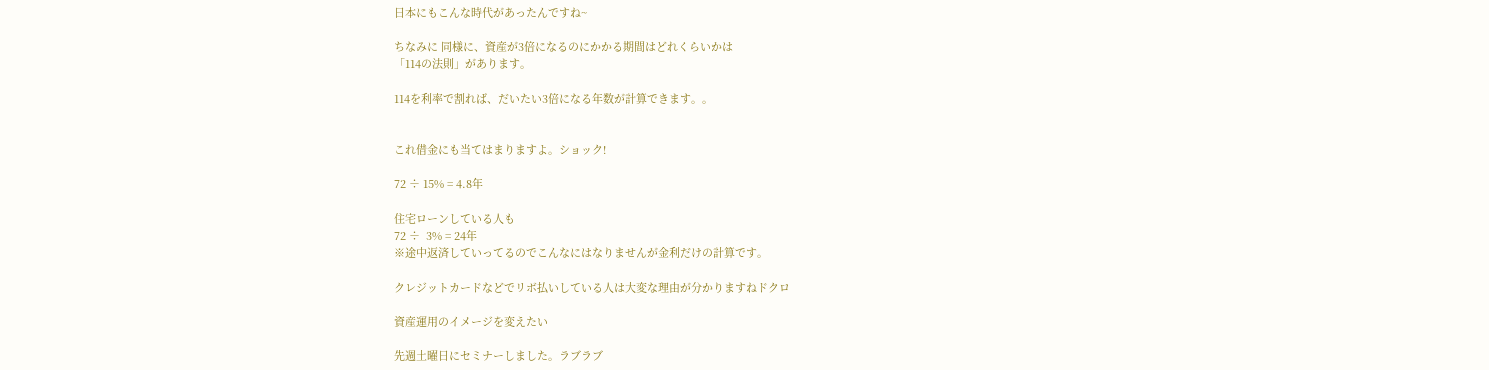日本にもこんな時代があったんですね~

ちなみに 同様に、資産が3倍になるのにかかる期間はどれくらいかは
「114の法則」があります。

114を利率で割れば、だいたい3倍になる年数が計算できます。。


これ借金にも当てはまりますよ。ショック!

72 ÷ 15% = 4.8年

住宅ローンしている人も
72 ÷  3% = 24年
※途中返済していってるのでこんなにはなりませんが金利だけの計算です。

クレジットカードなどでリボ払いしている人は大変な理由が分かりますねドクロ

資産運用のイメージを変えたい

先週土曜日にセミナーしました。ラブラブ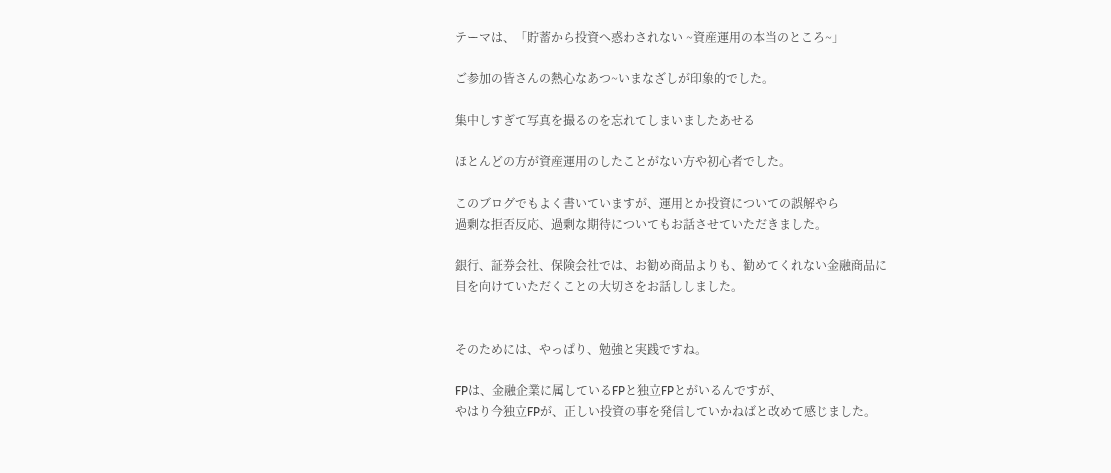テーマは、「貯蓄から投資へ惑わされない ~資産運用の本当のところ~」

ご参加の皆さんの熱心なあつ~いまなざしが印象的でした。

集中しすぎて写真を撮るのを忘れてしまいましたあせる

ほとんどの方が資産運用のしたことがない方や初心者でした。

このブログでもよく書いていますが、運用とか投資についての誤解やら
過剰な拒否反応、過剰な期待についてもお話させていただきました。

銀行、証券会社、保険会社では、お勧め商品よりも、勧めてくれない金融商品に
目を向けていただくことの大切さをお話ししました。


そのためには、やっぱり、勉強と実践ですね。

FPは、金融企業に属しているFPと独立FPとがいるんですが、
やはり今独立FPが、正しい投資の事を発信していかねばと改めて感じました。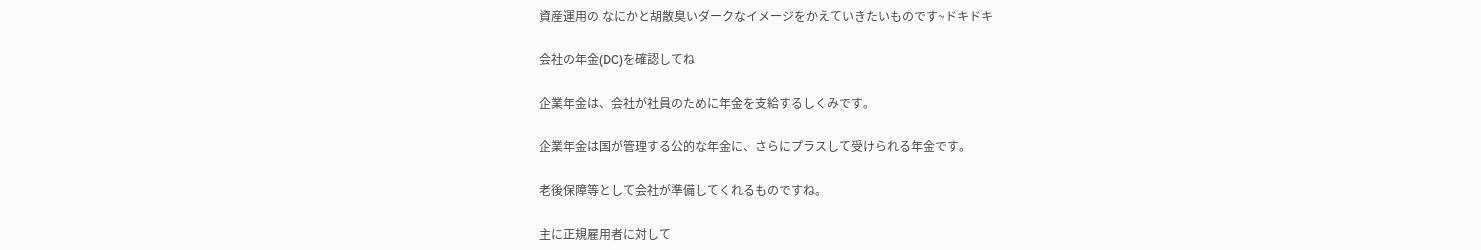資産運用の なにかと胡散臭いダークなイメージをかえていきたいものです~ドキドキ

会社の年金(DC)を確認してね

企業年金は、会社が社員のために年金を支給するしくみです。

企業年金は国が管理する公的な年金に、さらにプラスして受けられる年金です。

老後保障等として会社が準備してくれるものですね。

主に正規雇用者に対して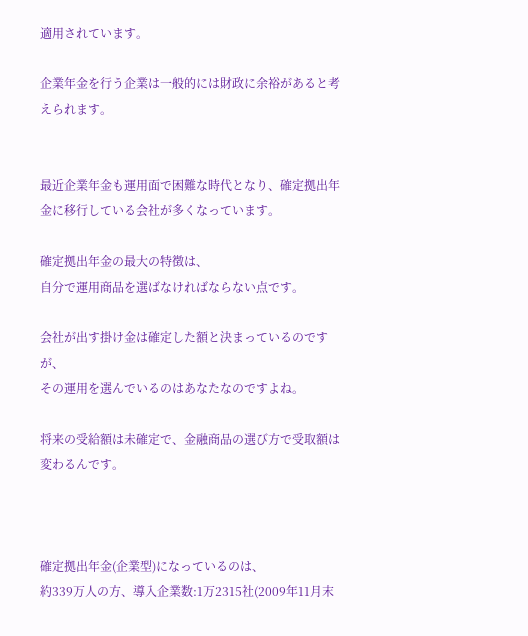適用されています。

企業年金を行う企業は一般的には財政に余裕があると考えられます。


最近企業年金も運用面で困難な時代となり、確定拠出年金に移行している会社が多くなっています。

確定拠出年金の最大の特徴は、
自分で運用商品を選ばなければならない点です。

会社が出す掛け金は確定した額と決まっているのですが、
その運用を選んでいるのはあなたなのですよね。

将来の受給額は未確定で、金融商品の選び方で受取額は変わるんです。



確定拠出年金(企業型)になっているのは、
約339万人の方、導入企業数:1万2315社(2009年11月末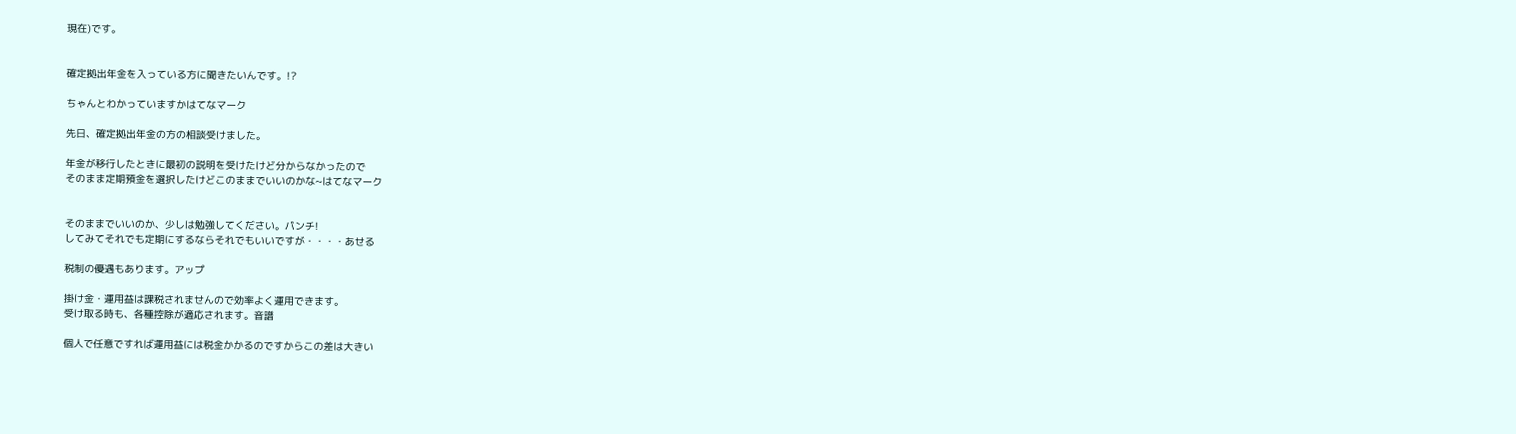現在)です。


確定拠出年金を入っている方に聞きたいんです。!?

ちゃんとわかっていますかはてなマーク

先日、確定拠出年金の方の相談受けました。

年金が移行したときに最初の説明を受けたけど分からなかったので
そのまま定期預金を選択したけどこのままでいいのかな~はてなマーク


そのままでいいのか、少しは勉強してください。パンチ!
してみてそれでも定期にするならそれでもいいですが・・・・あせる

税制の優遇もあります。アップ

掛け金・運用益は課税されませんので効率よく運用できます。
受け取る時も、各種控除が適応されます。音譜

個人で任意ですれば運用益には税金かかるのですからこの差は大きい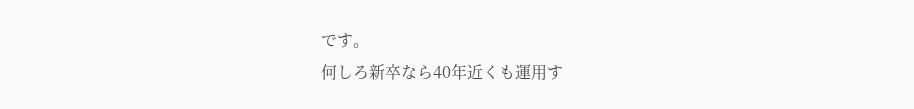です。
何しろ新卒なら40年近くも運用す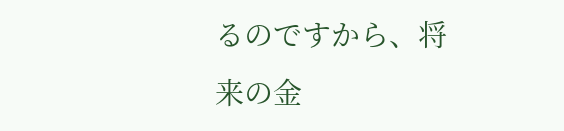るのですから、将来の金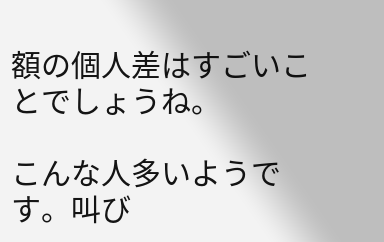額の個人差はすごいことでしょうね。

こんな人多いようです。叫び